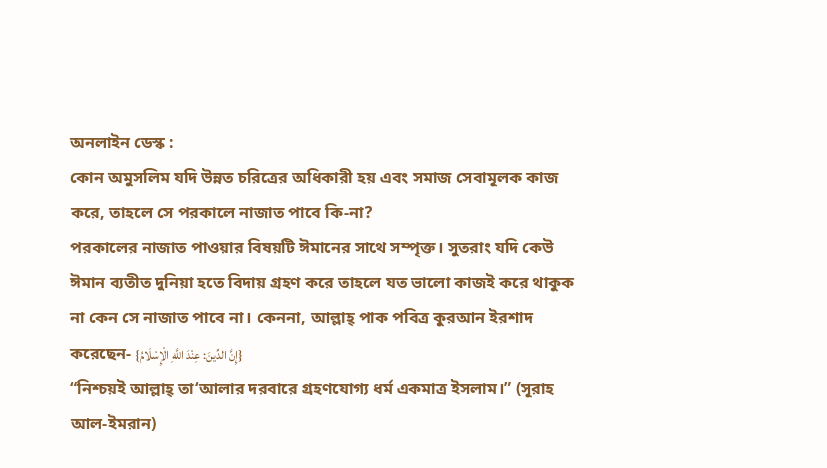অনলাইন ডেস্ক :
কোন অমুসলিম যদি উন্নত চরিত্রের অধিকারী হয় এবং সমাজ সেবামূলক কাজ করে, তাহলে সে পরকালে নাজাত পাবে কি-না?
পরকালের নাজাত পাওয়ার বিষয়টি ঈমানের সাথে সম্পৃক্ত। সুতরাং যদি কেউ ঈমান ব্যতীত দুনিয়া হতে বিদায় গ্রহণ করে তাহলে যত ভালো কাজই করে থাকুক না কেন সে নাজাত পাবে না। কেননা, আল্লাহ্ পাক পবিত্র কুরআন ইরশাদ করেছেন- {إِنَّ الدِّينَ: عِنْدَ اللَّهِ الْإِسْلَامُ}
“নিশ্চয়ই আল্লাহ্ তা‘আলার দরবারে গ্রহণযোগ্য ধর্ম একমাত্র ইসলাম।” (সূরাহ আল-ইমরান)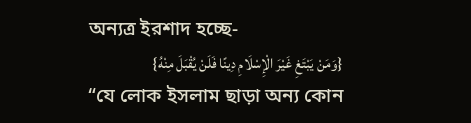অন্যত্র ইরশাদ হচ্ছে-
{وَمَنْ يَبْتَغِ غَيْرَ الْإِسْلَامِ دِينًا فَلَنْ يُقْبَلَ مِنْهُ}
“যে লোক ইসলাম ছাড়া অন্য কোন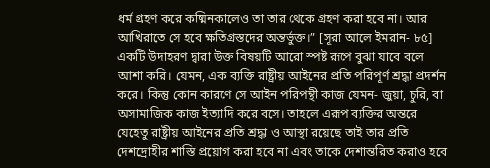ধর্ম গ্রহণ করে কষ্মিনকালেও তা তার থেকে গ্রহণ করা হবে না। আর আখিরাতে সে হবে ক্ষতিগ্রস্তদের অন্তর্ভুক্ত।” [সূরা আলে ইমরান- ৮৫]
একটি উদাহরণ দ্বারা উক্ত বিষয়টি আরো স্পষ্ট রূপে বুঝা যাবে বলে আশা করি। যেমন, এক ব্যক্তি রাষ্ট্রীয় আইনের প্রতি পরিপূর্ণ শ্রদ্ধা প্রদর্শন করে। কিন্তু কোন কারণে সে আইন পরিপন্থী কাজ যেমন- জুয়া, চুরি, বা অসামাজিক কাজ ইত্যাদি করে বসে। তাহলে এরূপ ব্যক্তির অন্তরে যেহেতু রাষ্ট্রীয় আইনের প্রতি শ্রদ্ধা ও আস্থা রয়েছে তাই তার প্রতি দেশদ্রোহীর শাস্তি প্রয়োগ করা হবে না এবং তাকে দেশান্তরিত করাও হবে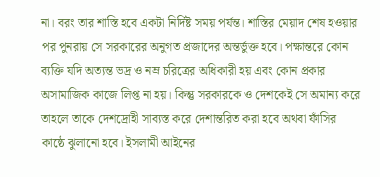না। বরং তার শাস্তি হবে একটা নির্দিষ্ট সময় পর্যন্ত। শাস্তির মেয়াদ শেষ হওয়ার পর পুনরায় সে সরকারের অনুগত প্রজাদের অন্তর্ভুক্ত হবে। পক্ষান্তরে কোন ব্যক্তি যদি অত্যন্ত ভদ্র ও নম্র চরিত্রের অধিকারী হয় এবং কোন প্রকার অসামাজিক কাজে লিপ্ত না হয়। কিন্তু সরকারকে ও দেশকেই সে অমান্য করে তাহলে তাকে দেশদ্রোহী সাব্যস্ত করে দেশান্তরিত করা হবে অথবা ফাঁসির কাষ্ঠে ঝুলানো হবে। ইসলামী আইনের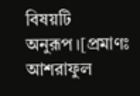বিষয়টি অনুরূপ।[প্রমাণঃ আশরাফুল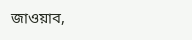জাওয়াব,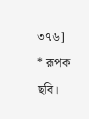৩৭৬]
* রূপক ছবি।